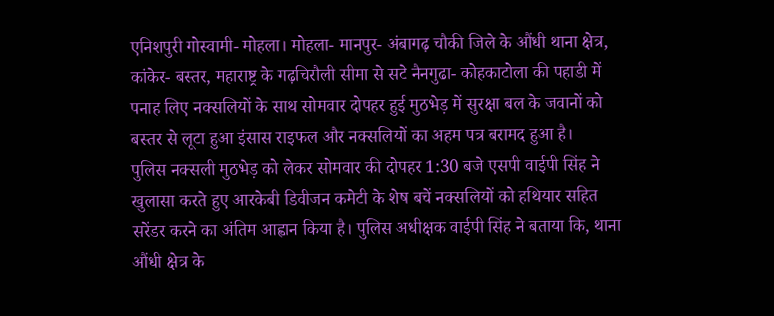एनिशपुरी गोस्वामी- मोहला। मोहला- मानपुर- अंबागढ़ चौकी जिले के औंधी थाना क्षेत्र, कांकेर- बस्तर, महाराष्ट्र के गढ़चिरौली सीमा से सटे नैनगुढा- कोहकाटोला की पहाडी में पनाह लिए नक्सलियों के साथ सोमवार दोपहर हुई मुठभेड़ में सुरक्षा बल के जवानों को बस्तर से लूटा हुआ इंसास राइफल और नक्सलियों का अहम पत्र बरामद हुआ है।
पुलिस नक्सली मुठभेड़ को लेकर सोमवार की दोपहर 1:30 बजे एसपी वाईपी सिंह ने खुलासा करते हुए आरकेबी डिवीजन कमेटी के शेष बचें नक्सलियों को हथियार सहित सरेंडर करने का अंतिम आह्वान किया है। पुलिस अधीक्षक वाईपी सिंह ने बताया कि, थाना औंधी क्षेत्र के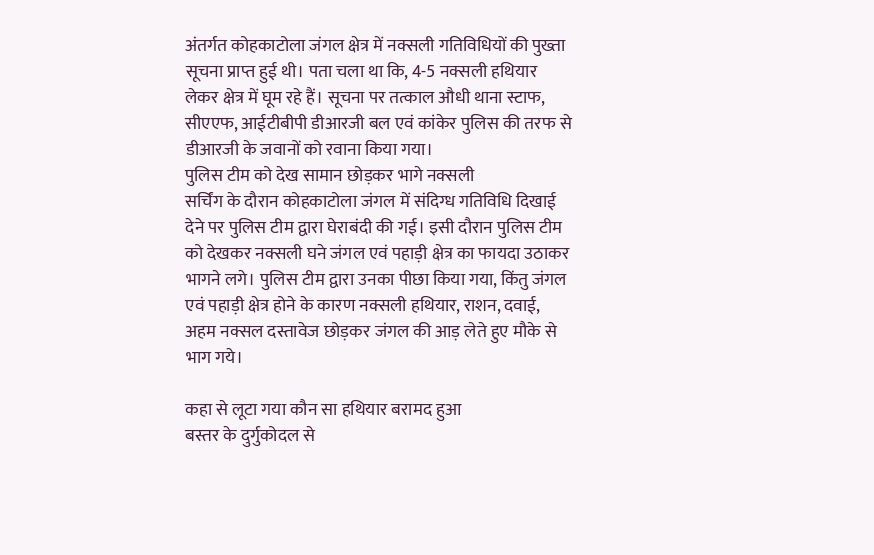अंतर्गत कोहकाटोला जंगल क्षेत्र में नक्सली गतिविधियों की पुख्ता सूचना प्राप्त हुई थी। पता चला था कि, 4-5 नक्सली हथियार लेकर क्षेत्र में घूम रहे हैं। सूचना पर तत्काल औधी थाना स्टाफ, सीएएफ, आईटीबीपी डीआरजी बल एवं कांकेर पुलिस की तरफ से डीआरजी के जवानों को रवाना किया गया।
पुलिस टीम को देख सामान छोड़कर भागे नक्सली
सर्चिंग के दौरान कोहकाटोला जंगल में संदिग्ध गतिविधि दिखाई देने पर पुलिस टीम द्वारा घेराबंदी की गई। इसी दौरान पुलिस टीम को देखकर नक्सली घने जंगल एवं पहाड़ी क्षेत्र का फायदा उठाकर भागने लगे। पुलिस टीम द्वारा उनका पीछा किया गया, किंतु जंगल एवं पहाड़ी क्षेत्र होने के कारण नक्सली हथियार, राशन, दवाई, अहम नक्सल दस्तावेज छोड़कर जंगल की आड़ लेते हुए मौके से भाग गये।

कहा से लूटा गया कौन सा हथियार बरामद हुआ
बस्तर के दुर्गुकोदल से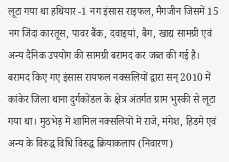लूटा गया था हथियार -1 नग इंसास राइफल, मैगजीन जिसमें 15 नग जिंदा कारतूस, पावर बैंक, दवाइयां, बैग, खाद्य सामग्री एवं अन्य दैनिक उपयोग की सामग्री बरामद कर जब्त की गई है। बरामद किए गए इंसास रायफल नक्सलियों द्वारा सन् 2010 में कांकेर जिला थाना दुर्गकोंडल के क्षेत्र अंतर्गत ग्राम भुस्की से लूटा गया था। मुठभेड़ में शामिल नक्सलियों में राजे, मंगेश, हिडमे एवं अन्य के विरुद्ध विधि विरुद्ध क्रियाकलाप (निवारण)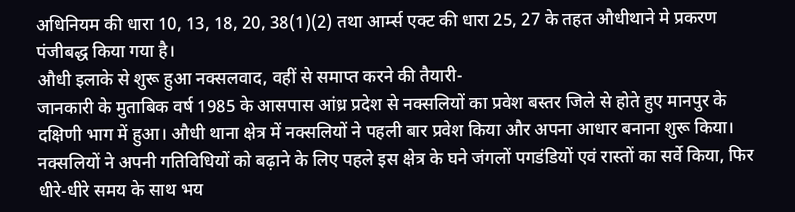अधिनियम की धारा 10, 13, 18, 20, 38(1)(2) तथा आर्म्स एक्ट की धारा 25, 27 के तहत औधीथाने मे प्रकरण पंजीबद्ध किया गया है।
औधी इलाके से शुरू हुआ नक्सलवाद, वहीं से समाप्त करने की तैयारी-
जानकारी के मुताबिक वर्ष 1985 के आसपास आंध्र प्रदेश से नक्सलियों का प्रवेश बस्तर जिले से होते हुए मानपुर के दक्षिणी भाग में हुआ। औधी थाना क्षेत्र में नक्सलियों ने पहली बार प्रवेश किया और अपना आधार बनाना शुरू किया। नक्सलियों ने अपनी गतिविधियों को बढ़ाने के लिए पहले इस क्षेत्र के घने जंगलों पगडंडियों एवं रास्तों का सर्वे किया, फिर धीरे-धीरे समय के साथ भय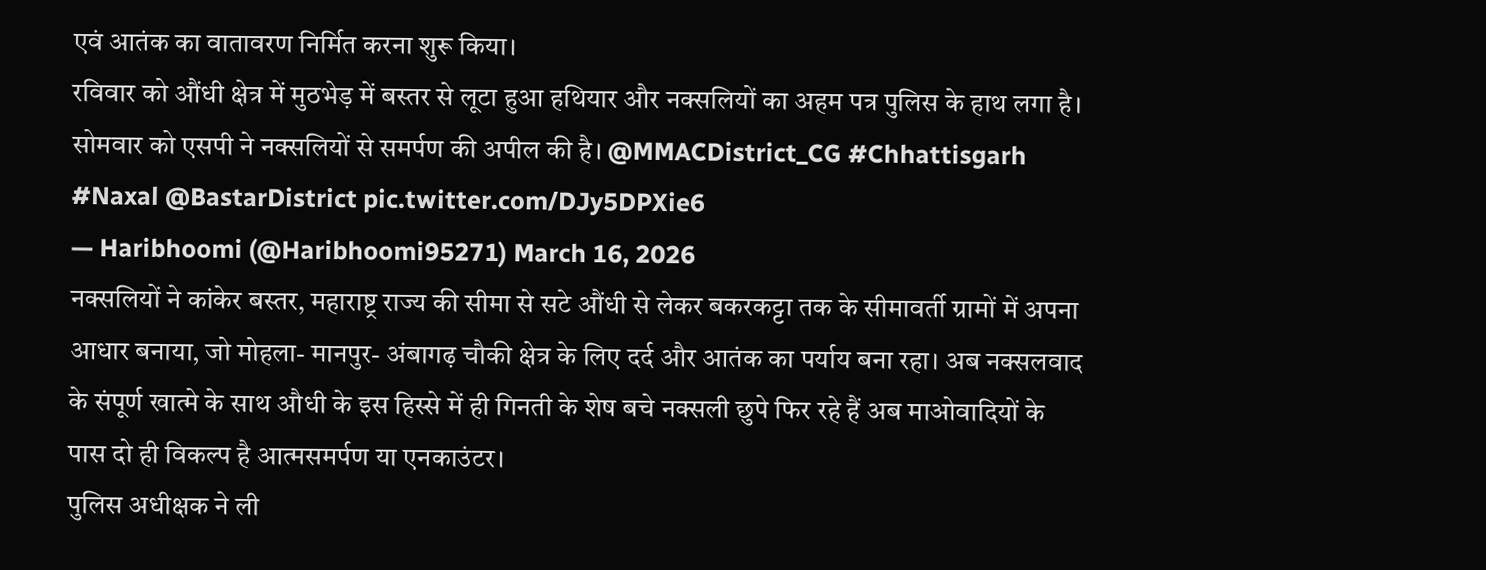एवं आतंक का वातावरण निर्मित करना शुरू किया।
रविवार को औंधी क्षेत्र में मुठभेड़ में बस्तर से लूटा हुआ हथियार और नक्सलियों का अहम पत्र पुलिस के हाथ लगा है। सोमवार को एसपी ने नक्सलियों से समर्पण की अपील की है। @MMACDistrict_CG #Chhattisgarh #Naxal @BastarDistrict pic.twitter.com/DJy5DPXie6
— Haribhoomi (@Haribhoomi95271) March 16, 2026
नक्सलियों ने कांकेर बस्तर, महाराष्ट्र राज्य की सीमा से सटे औंधी से लेकर बकरकट्टा तक के सीमावर्ती ग्रामों में अपना आधार बनाया, जो मोहला- मानपुर- अंबागढ़ चौकी क्षेत्र के लिए दर्द और आतंक का पर्याय बना रहा। अब नक्सलवाद के संपूर्ण खात्मे के साथ औधी के इस हिस्से में ही गिनती के शेष बचे नक्सली छुपे फिर रहे हैं अब माओवादियों के पास दो ही विकल्प है आत्मसमर्पण या एनकाउंटर।
पुलिस अधीक्षक ने ली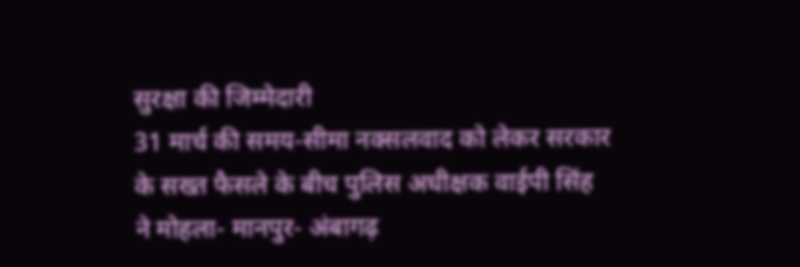सुरक्षा की जिम्मेदारी
31 मार्च की समय-सीमा नक्सलवाद को लेकर सरकार के सख्त फैसले के बीच पुलिस अधीक्षक वाईपी सिंह ने मोहला- मानपुर- अंबागढ़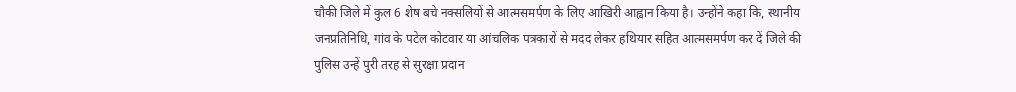चौकी जिले में कुल 6 शेष बचे नक्सलियों से आत्मसमर्पण के लिए आखिरी आह्वान किया है। उन्होंने कहा कि, स्थानीय जनप्रतिनिधि, गांव के पटेल कोटवार या आंचलिक पत्रकारों से मदद लेकर हथियार सहित आत्मसमर्पण कर दें जिले की पुलिस उन्हें पुरी तरह से सुरक्षा प्रदान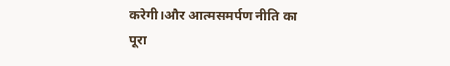करेगी।और आत्मसमर्पण नीति का पूरा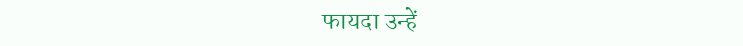फायदा उन्हें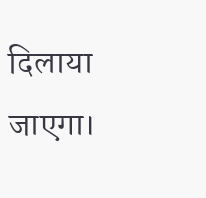दिलाया जाएगा।